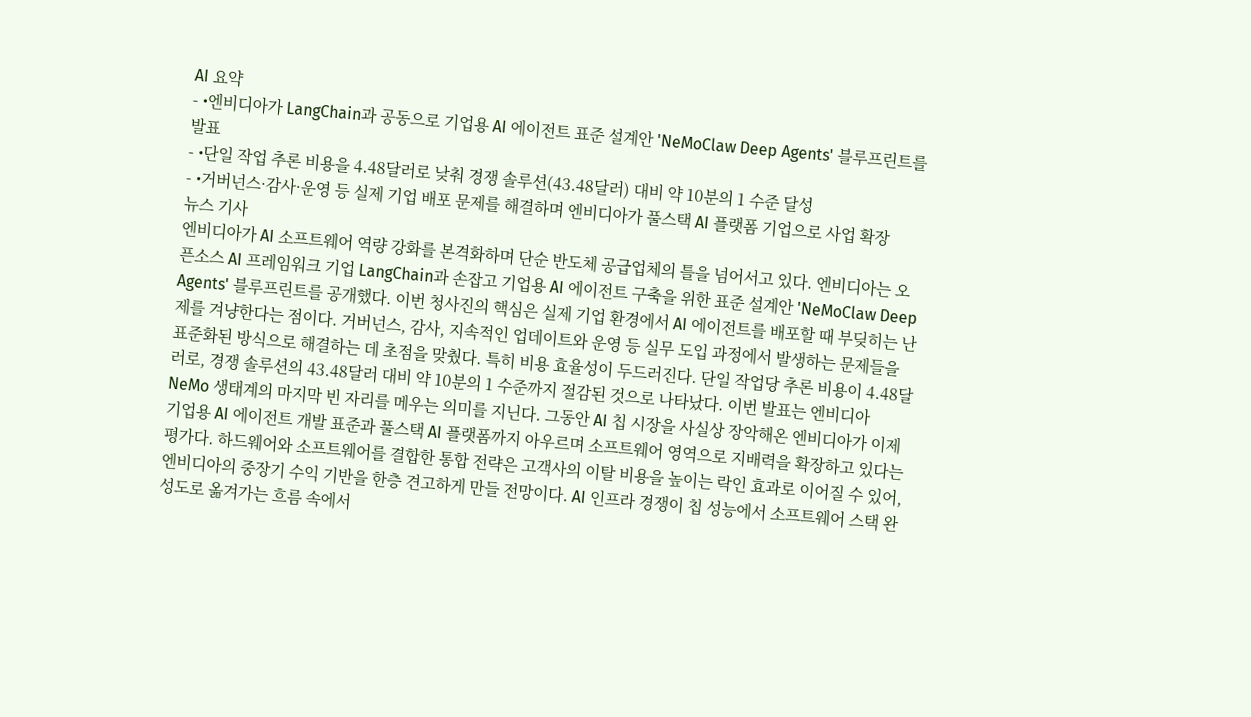AI 요약
- •엔비디아가 LangChain과 공동으로 기업용 AI 에이전트 표준 설계안 'NeMoClaw Deep Agents' 블루프린트를 발표
- •단일 작업 추론 비용을 4.48달러로 낮춰 경쟁 솔루션(43.48달러) 대비 약 10분의 1 수준 달성
- •거버넌스·감사·운영 등 실제 기업 배포 문제를 해결하며 엔비디아가 풀스택 AI 플랫폼 기업으로 사업 확장
뉴스 기사
엔비디아가 AI 소프트웨어 역량 강화를 본격화하며 단순 반도체 공급업체의 틀을 넘어서고 있다. 엔비디아는 오픈소스 AI 프레임워크 기업 LangChain과 손잡고 기업용 AI 에이전트 구축을 위한 표준 설계안 'NeMoClaw Deep Agents' 블루프린트를 공개했다. 이번 청사진의 핵심은 실제 기업 환경에서 AI 에이전트를 배포할 때 부딪히는 난제를 겨냥한다는 점이다. 거버넌스, 감사, 지속적인 업데이트와 운영 등 실무 도입 과정에서 발생하는 문제들을 표준화된 방식으로 해결하는 데 초점을 맞췄다. 특히 비용 효율성이 두드러진다. 단일 작업당 추론 비용이 4.48달러로, 경쟁 솔루션의 43.48달러 대비 약 10분의 1 수준까지 절감된 것으로 나타났다. 이번 발표는 엔비디아 NeMo 생태계의 마지막 빈 자리를 메우는 의미를 지닌다. 그동안 AI 칩 시장을 사실상 장악해온 엔비디아가 이제 기업용 AI 에이전트 개발 표준과 풀스택 AI 플랫폼까지 아우르며 소프트웨어 영역으로 지배력을 확장하고 있다는 평가다. 하드웨어와 소프트웨어를 결합한 통합 전략은 고객사의 이탈 비용을 높이는 락인 효과로 이어질 수 있어, 엔비디아의 중장기 수익 기반을 한층 견고하게 만들 전망이다. AI 인프라 경쟁이 칩 성능에서 소프트웨어 스택 완성도로 옮겨가는 흐름 속에서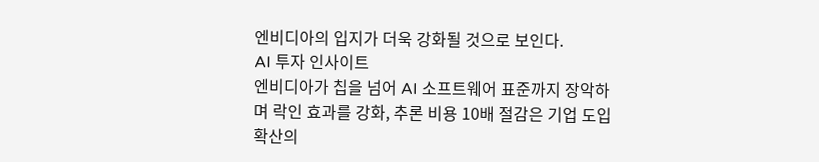엔비디아의 입지가 더욱 강화될 것으로 보인다.
AI 투자 인사이트
엔비디아가 칩을 넘어 AI 소프트웨어 표준까지 장악하며 락인 효과를 강화, 추론 비용 10배 절감은 기업 도입 확산의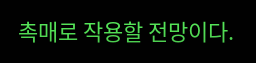촉매로 작용할 전망이다.